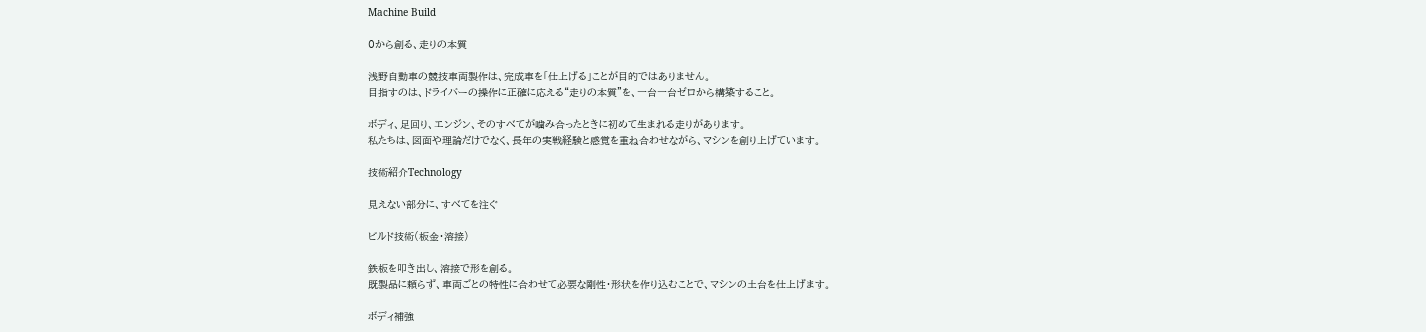Machine Build

0から創る、走りの本質

浅野自動車の競技車両製作は、完成車を「仕上げる」ことが目的ではありません。
目指すのは、ドライバーの操作に正確に応える“走りの本質”を、一台一台ゼロから構築すること。

ボディ、足回り、エンジン、そのすべてが噛み合ったときに初めて生まれる走りがあります。
私たちは、図面や理論だけでなく、長年の実戦経験と感覚を重ね合わせながら、マシンを創り上げています。

技術紹介Technology

見えない部分に、すべてを注ぐ

ビルド技術(板金・溶接)

鉄板を叩き出し、溶接で形を創る。
既製品に頼らず、車両ごとの特性に合わせて必要な剛性・形状を作り込むことで、マシンの土台を仕上げます。

ボディ補強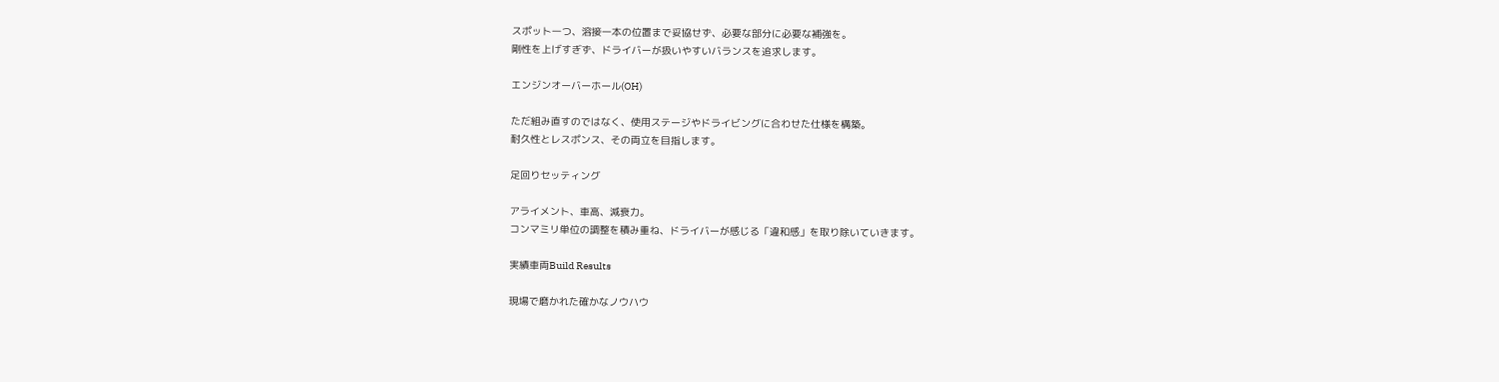スポット一つ、溶接一本の位置まで妥協せず、必要な部分に必要な補強を。
剛性を上げすぎず、ドライバーが扱いやすいバランスを追求します。

エンジンオーバーホール(OH)

ただ組み直すのではなく、使用ステージやドライビングに合わせた仕様を構築。
耐久性とレスポンス、その両立を目指します。

足回りセッティング

アライメント、車高、減衰力。
コンマミリ単位の調整を積み重ね、ドライバーが感じる「違和感」を取り除いていきます。

実績車両Build Results

現場で磨かれた確かなノウハウ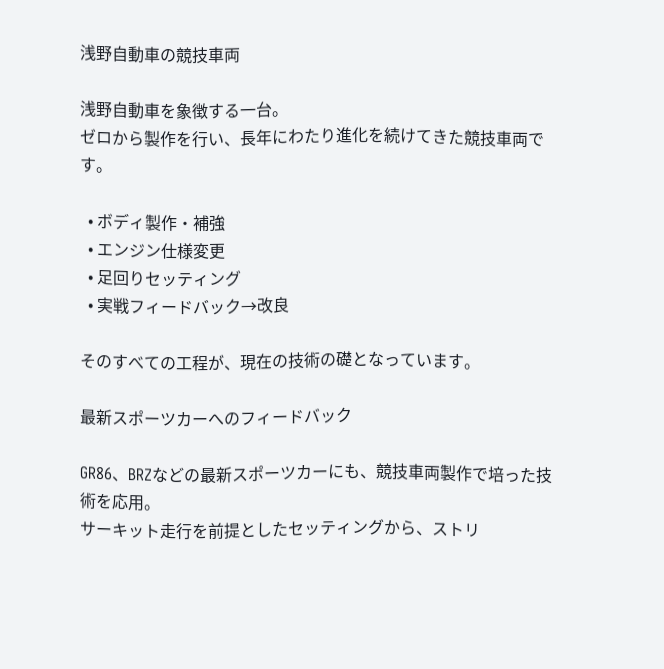浅野自動車の競技車両

浅野自動車を象徴する一台。
ゼロから製作を行い、長年にわたり進化を続けてきた競技車両です。

  • ボディ製作・補強
  • エンジン仕様変更
  • 足回りセッティング
  • 実戦フィードバック→改良

そのすべての工程が、現在の技術の礎となっています。

最新スポーツカーへのフィードバック

GR86、BRZなどの最新スポーツカーにも、競技車両製作で培った技術を応用。
サーキット走行を前提としたセッティングから、ストリ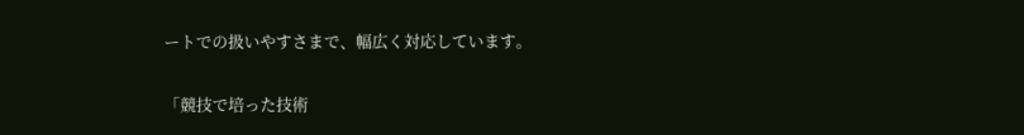ートでの扱いやすさまで、幅広く対応しています。

「競技で培った技術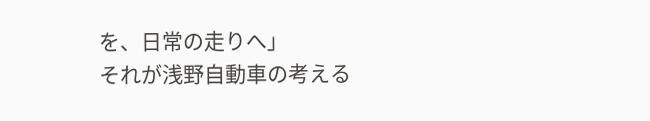を、日常の走りへ」
それが浅野自動車の考える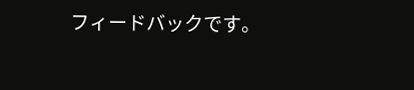フィードバックです。